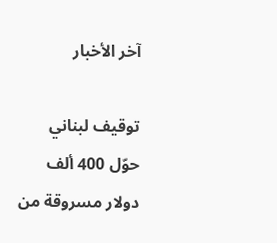آخر الأخبار

توقيف لبناني حوّل 400 ألف دولار مسروقة من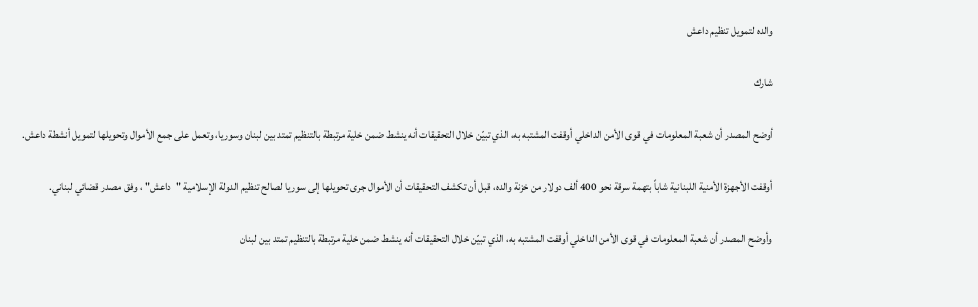والده لتمويل تنظيم داعش

شارك

أوضح المصدر أن شعبة المعلومات في قوى الأمن الداخلي أوقفت المشتبه به، الذي تبيّن خلال التحقيقات أنه ينشط ضمن خلية مرتبطة بالتنظيم تمتد بين لبنان وسوريا، وتعمل على جمع الأموال وتحويلها لتمويل أنشطة داعش.

أوقفت الأجهزة الأمنية اللبنانية شاباً بتهمة سرقة نحو 400 ألف دولار من خزنة والده، قبل أن تكشف التحقيقات أن الأموال جرى تحويلها إلى سوريا لصالح تنظيم الدولة الإسلامية "داعش" ، وفق مصدر قضائي لبناني.

وأوضح المصدر أن شعبة المعلومات في قوى الأمن الداخلي أوقفت المشتبه به، الذي تبيّن خلال التحقيقات أنه ينشط ضمن خلية مرتبطة بالتنظيم تمتد بين لبنان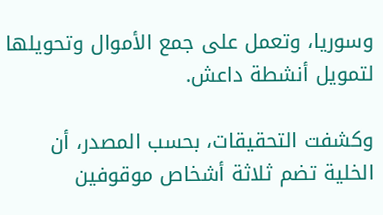وسوريا، وتعمل على جمع الأموال وتحويلها لتمويل أنشطة داعش.

وكشفت التحقيقات، بحسب المصدر، أن الخلية تضم ثلاثة أشخاص موقوفين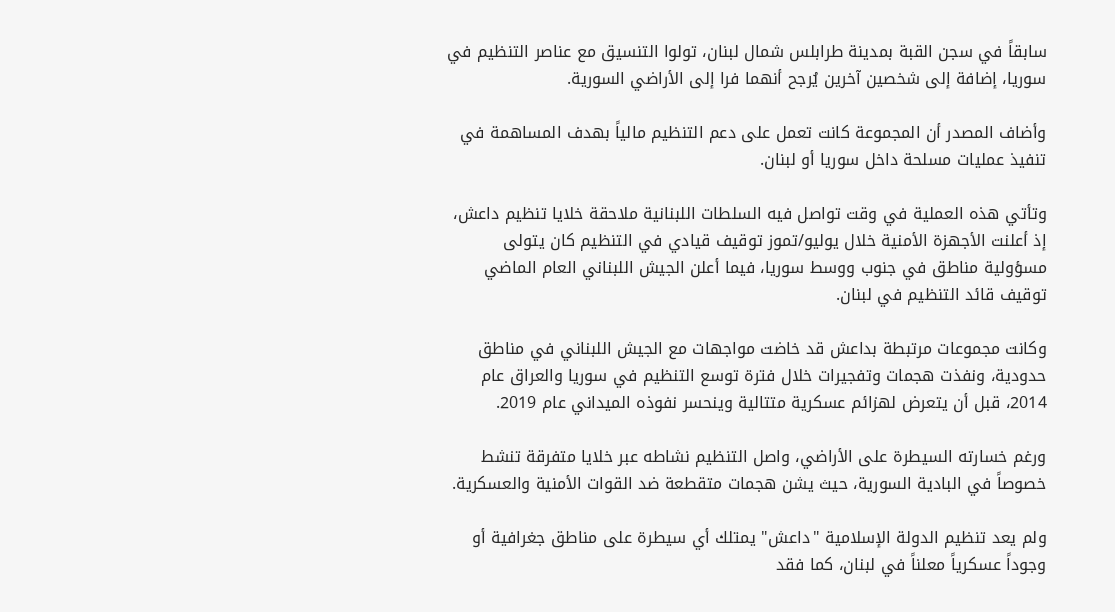سابقاً في سجن القبة بمدينة طرابلس شمال لبنان، تولوا التنسيق مع عناصر التنظيم في سوريا، إضافة إلى شخصين آخرين يُرجح أنهما فرا إلى الأراضي السورية.

وأضاف المصدر أن المجموعة كانت تعمل على دعم التنظيم مالياً بهدف المساهمة في تنفيذ عمليات مسلحة داخل سوريا أو لبنان.

وتأتي هذه العملية في وقت تواصل فيه السلطات اللبنانية ملاحقة خلايا تنظيم داعش، إذ أعلنت الأجهزة الأمنية خلال يوليو/تموز توقيف قيادي في التنظيم كان يتولى مسؤولية مناطق في جنوب ووسط سوريا، فيما أعلن الجيش اللبناني العام الماضي توقيف قائد التنظيم في لبنان.

وكانت مجموعات مرتبطة بداعش قد خاضت مواجهات مع الجيش اللبناني في مناطق حدودية، ونفذت هجمات وتفجيرات خلال فترة توسع التنظيم في سوريا والعراق عام 2014، قبل أن يتعرض لهزائم عسكرية متتالية وينحسر نفوذه الميداني عام 2019.

ورغم خسارته السيطرة على الأراضي، واصل التنظيم نشاطه عبر خلايا متفرقة تنشط خصوصاً في البادية السورية، حيث يشن هجمات متقطعة ضد القوات الأمنية والعسكرية.

ولم يعد تنظيم الدولة الإسلامية "داعش" يمتلك أي سيطرة على مناطق جغرافية أو وجوداً عسكرياً معلناً في لبنان، كما فقد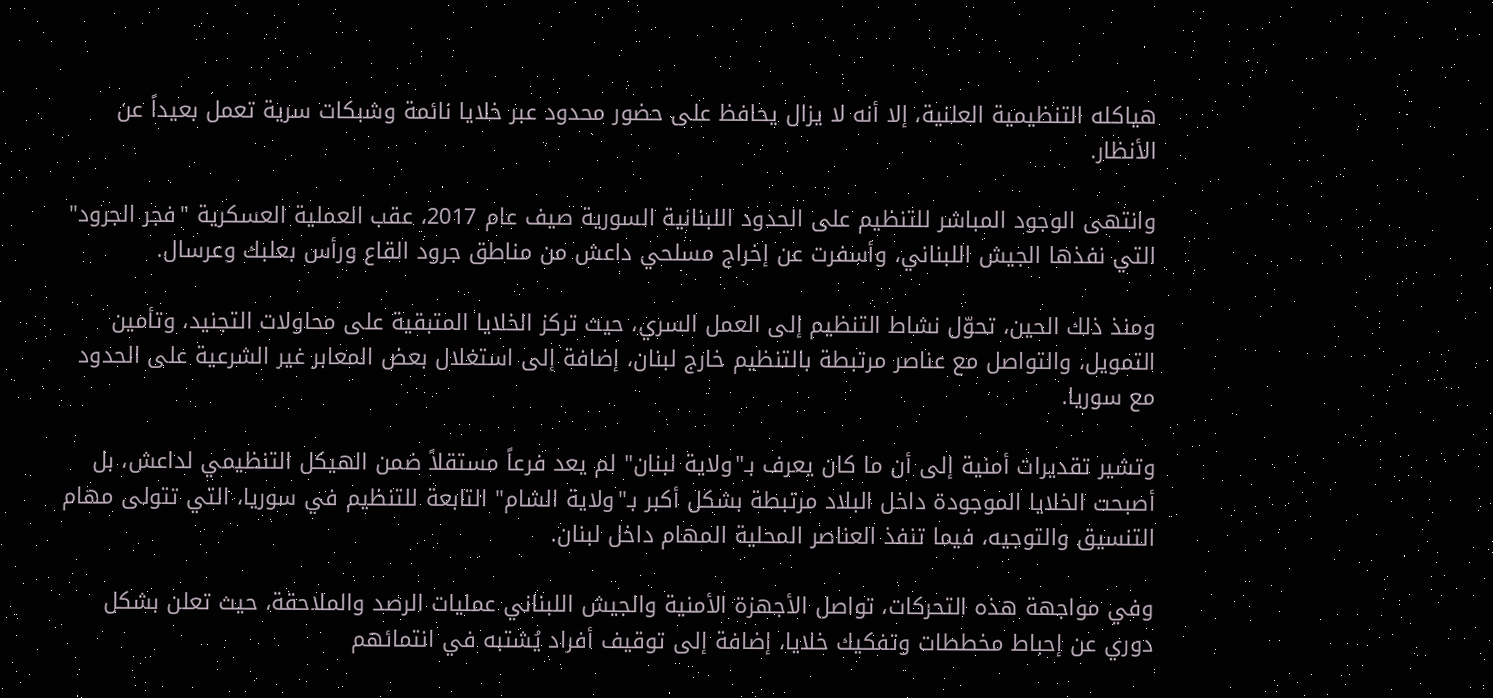هياكله التنظيمية العلنية، إلا أنه لا يزال يحافظ على حضور محدود عبر خلايا نائمة وشبكات سرية تعمل بعيداً عن الأنظار.

وانتهى الوجود المباشر للتنظيم على الحدود اللبنانية السورية صيف عام 2017، عقب العملية العسكرية "فجر الجرود" التي نفذها الجيش اللبناني، وأسفرت عن إخراج مسلحي داعش من مناطق جرود القاع ورأس بعلبك وعرسال.

ومنذ ذلك الحين، تحوّل نشاط التنظيم إلى العمل السري، حيث تركز الخلايا المتبقية على محاولات التجنيد، وتأمين التمويل، والتواصل مع عناصر مرتبطة بالتنظيم خارج لبنان، إضافة إلى استغلال بعض المعابر غير الشرعية على الحدود مع سوريا.

وتشير تقديرات أمنية إلى أن ما كان يعرف بـ"ولاية لبنان" لم يعد فرعاً مستقلاً ضمن الهيكل التنظيمي لداعش، بل أصبحت الخلايا الموجودة داخل البلاد مرتبطة بشكل أكبر بـ"ولاية الشام" التابعة للتنظيم في سوريا، التي تتولى مهام التنسيق والتوجيه، فيما تنفذ العناصر المحلية المهام داخل لبنان.

وفي مواجهة هذه التحركات، تواصل الأجهزة الأمنية والجيش اللبناني عمليات الرصد والملاحقة، حيث تعلن بشكل دوري عن إحباط مخططات وتفكيك خلايا، إضافة إلى توقيف أفراد يُشتبه في انتمائهم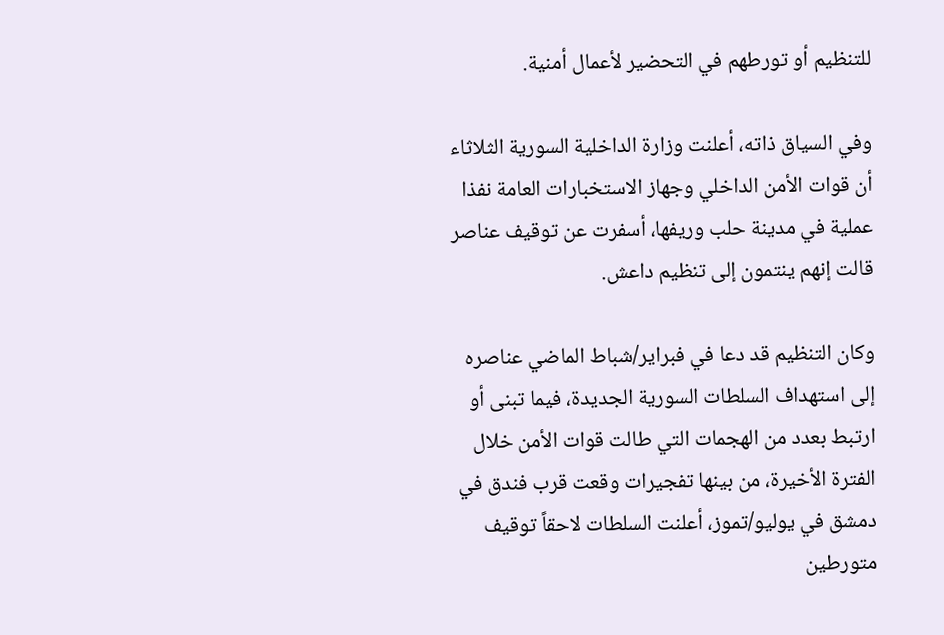للتنظيم أو تورطهم في التحضير لأعمال أمنية.

وفي السياق ذاته، أعلنت وزارة الداخلية السورية الثلاثاء أن قوات الأمن الداخلي وجهاز الاستخبارات العامة نفذا عملية في مدينة حلب وريفها، أسفرت عن توقيف عناصر قالت إنهم ينتمون إلى تنظيم داعش.

وكان التنظيم قد دعا في فبراير/شباط الماضي عناصره إلى استهداف السلطات السورية الجديدة، فيما تبنى أو ارتبط بعدد من الهجمات التي طالت قوات الأمن خلال الفترة الأخيرة، من بينها تفجيرات وقعت قرب فندق في دمشق في يوليو/تموز، أعلنت السلطات لاحقاً توقيف متورطين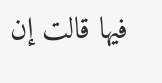فيها قالت إن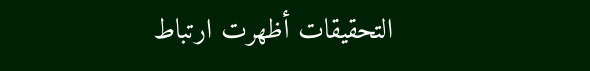التحقيقات أظهرت ارتباط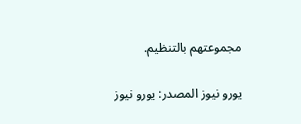مجموعتهم بالتنظيم.

يورو نيوز المصدر: يورو نيوز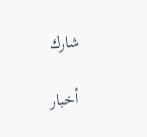شارك

أخبار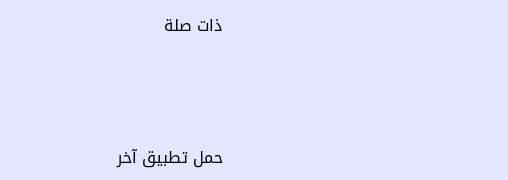ذات صلة



حمل تطبيق آخر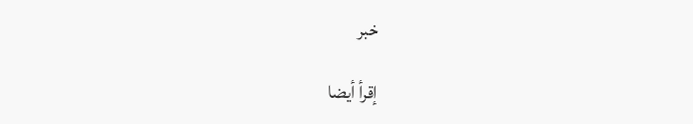خبر

إقرأ أيضا